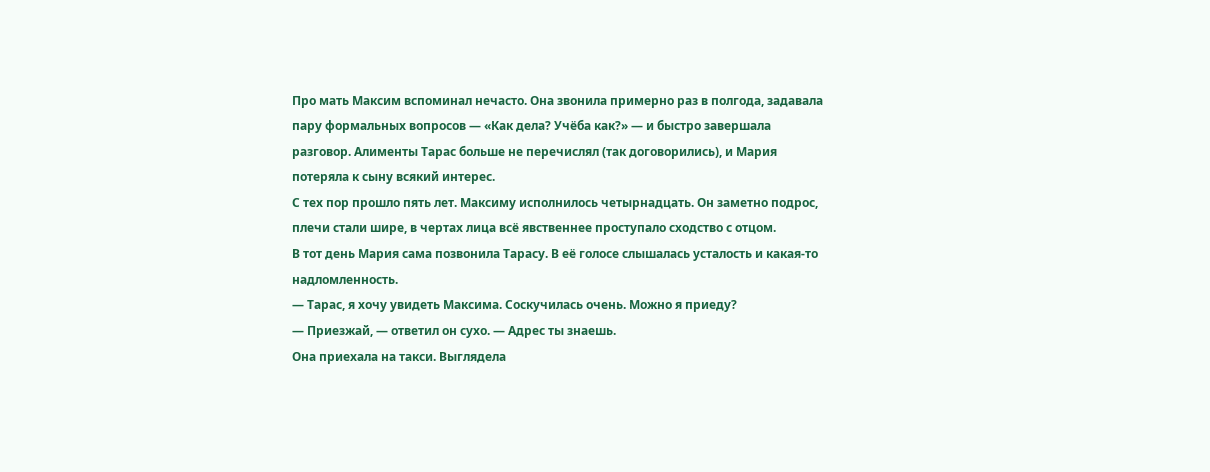Про мать Максим вспоминал нечасто. Она звонила примерно раз в полгода, задавала пару формальных вопросов — «Как дела? Учёба как?» — и быстро завершала разговор. Алименты Тарас больше не перечислял (так договорились), и Мария потеряла к сыну всякий интерес.
С тех пор прошло пять лет. Максиму исполнилось четырнадцать. Он заметно подрос, плечи стали шире, в чертах лица всё явственнее проступало сходство с отцом.
В тот день Мария сама позвонила Тарасу. В её голосе слышалась усталость и какая-то надломленность.
— Тарас, я хочу увидеть Максима. Соскучилась очень. Можно я приеду?
— Приезжай, — ответил он сухо. — Адрес ты знаешь.
Она приехала на такси. Выглядела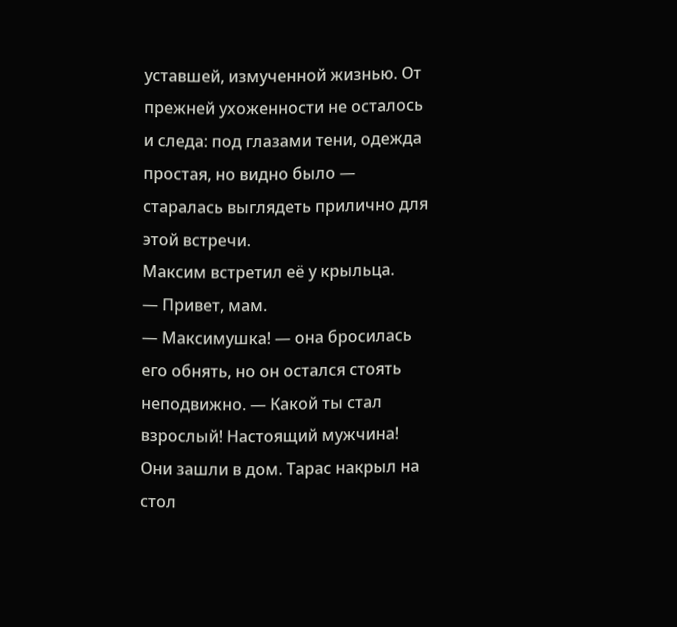уставшей, измученной жизнью. От прежней ухоженности не осталось и следа: под глазами тени, одежда простая, но видно было — старалась выглядеть прилично для этой встречи.
Максим встретил её у крыльца.
— Привет, мам.
— Максимушка! — она бросилась его обнять, но он остался стоять неподвижно. — Какой ты стал взрослый! Настоящий мужчина!
Они зашли в дом. Тарас накрыл на стол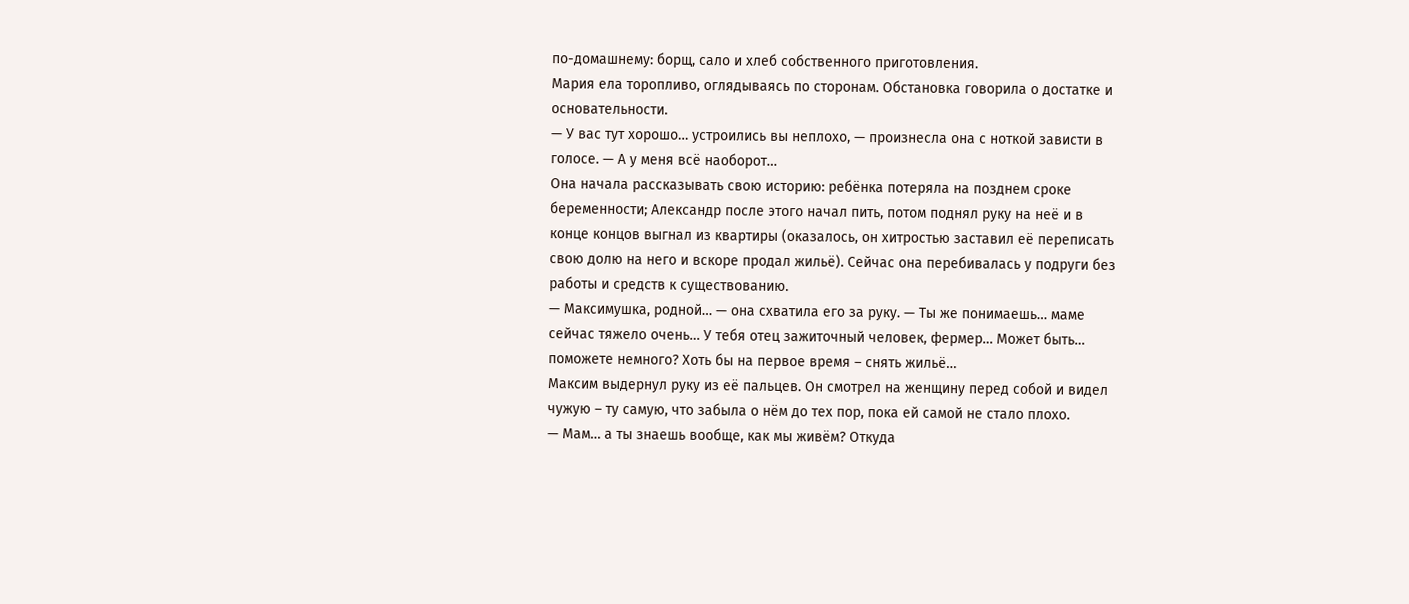по-домашнему: борщ, сало и хлеб собственного приготовления.
Мария ела торопливо, оглядываясь по сторонам. Обстановка говорила о достатке и основательности.
— У вас тут хорошо… устроились вы неплохо, — произнесла она с ноткой зависти в голосе. — А у меня всё наоборот…
Она начала рассказывать свою историю: ребёнка потеряла на позднем сроке беременности; Александр после этого начал пить, потом поднял руку на неё и в конце концов выгнал из квартиры (оказалось, он хитростью заставил её переписать свою долю на него и вскоре продал жильё). Сейчас она перебивалась у подруги без работы и средств к существованию.
— Максимушка, родной… — она схватила его за руку. — Ты же понимаешь… маме сейчас тяжело очень… У тебя отец зажиточный человек, фермер… Может быть… поможете немного? Хоть бы на первое время – снять жильё…
Максим выдернул руку из её пальцев. Он смотрел на женщину перед собой и видел чужую – ту самую, что забыла о нём до тех пор, пока ей самой не стало плохо.
— Мам… а ты знаешь вообще, как мы живём? Откуда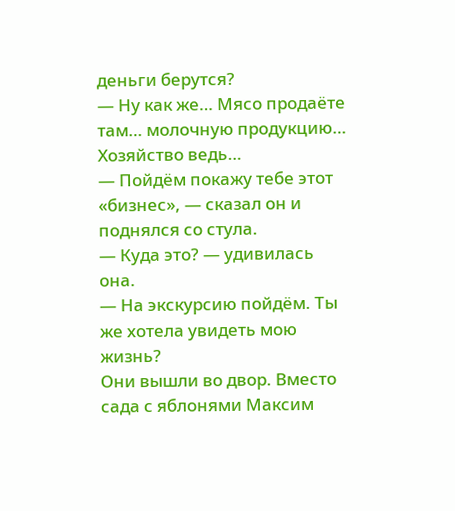деньги берутся?
— Ну как же… Мясо продаёте там… молочную продукцию… Хозяйство ведь…
— Пойдём покажу тебе этот «бизнес», — сказал он и поднялся со стула.
— Куда это? — удивилась она.
— На экскурсию пойдём. Ты же хотела увидеть мою жизнь?
Они вышли во двор. Вместо сада с яблонями Максим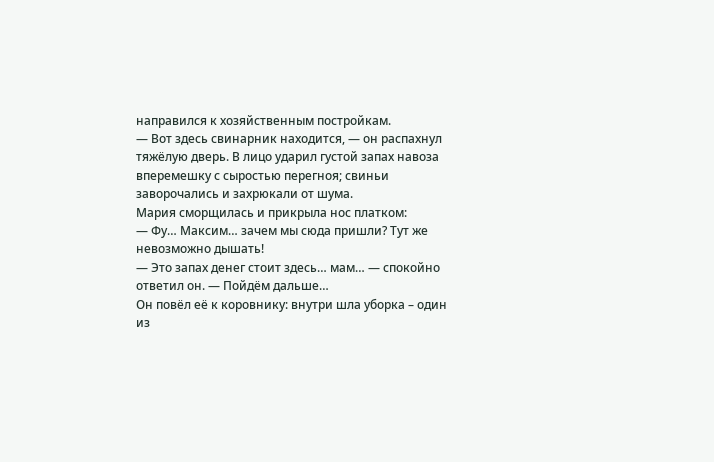направился к хозяйственным постройкам.
— Вот здесь свинарник находится, — он распахнул тяжёлую дверь. В лицо ударил густой запах навоза вперемешку с сыростью перегноя; свиньи заворочались и захрюкали от шума.
Мария сморщилась и прикрыла нос платком:
— Фу… Максим… зачем мы сюда пришли? Тут же невозможно дышать!
— Это запах денег стоит здесь… мам… — спокойно ответил он. — Пойдём дальше…
Он повёл её к коровнику: внутри шла уборка – один из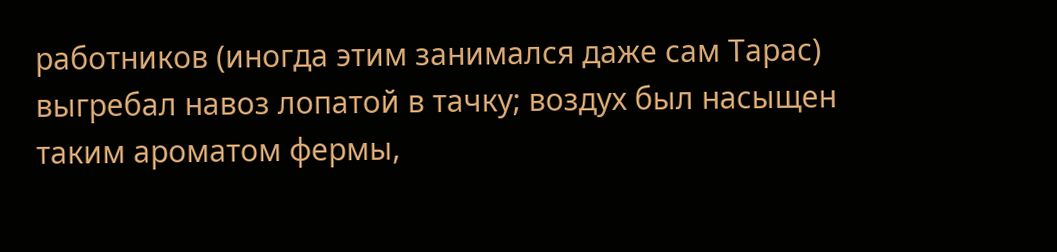работников (иногда этим занимался даже сам Тарас) выгребал навоз лопатой в тачку; воздух был насыщен таким ароматом фермы,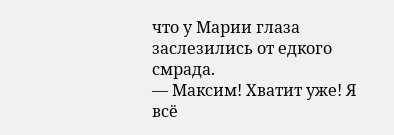что у Марии глаза заслезились от едкого смрада.
— Максим! Хватит уже! Я всё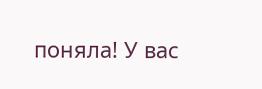поняла! У вас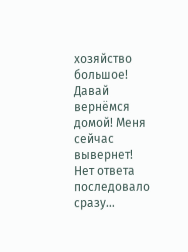хозяйство большое! Давай вернёмся домой! Меня сейчас вывернет!
Нет ответа последовало сразу…